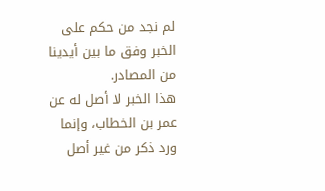لم نجد من حكم على الخبر وفق ما بين أيدينا من المصادر.
هذا الخبر لا أصل له عن عمر بن الخطاب، وإنما ورد ذكر من غير أصل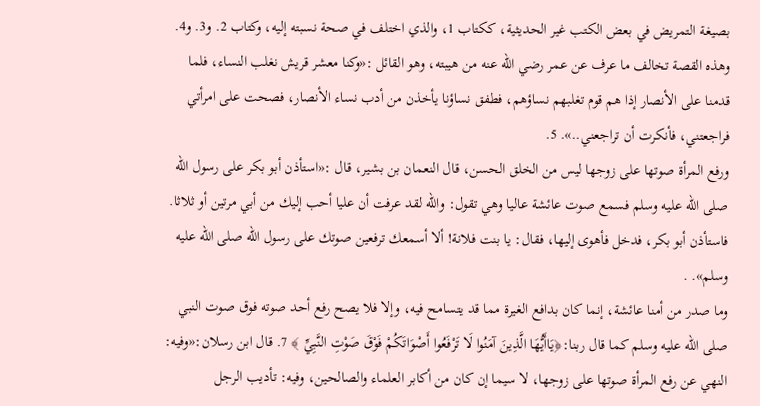بصيغة التمريض في بعض الكتب غير الحديثية، ككتاب 1، والذي اختلف في صحة نسبته إليه، وكتاب 2. و3. و4.
وهذه القصة تخالف ما عرف عن عمر رضي الله عنه من هيبته، وهو القائل :«وكنا معشر قريش نغلب النساء، فلما قدمنا على الأنصار إذا هم قوم تغلبهم نساؤهم، فطفق نساؤنا يأخذن من أدب نساء الأنصار، فصحت على امرأتي فراجعتني، فأنكرت أن تراجعني..». 5.
ورفع المرأة صوتها على زوجها ليس من الخلق الحسن، قال النعمان بن بشير، قال :«استأذن أبو بكر على رسول الله صلى الله عليه وسلم فسمع صوت عائشة عاليا وهي تقول: والله لقد عرفت أن عليا أحب إليك من أبي مرتين أو ثلاثا. فاستأذن أبو بكر، فدخل فأهوى إليها، فقال: يا بنت فلانة! ألا أسمعك ترفعين صوتك على رسول الله صلى الله عليه وسلم». .
وما صدر من أمنا عائشة، إنما كان بدافع الغيرة مما قد يتسامح فيه، وإلا فلا يصح رفع أحد صوته فوق صوت النبي صلى الله عليه وسلم كما قال ربنا:﴿يَاأَيُّهَا الَّذِينَ آمَنُوا لَا تَرْفَعُوا أَصْوَاتَكُمْ فَوْقَ صَوْتِ النَّبِيِّ ﴾ 7. قال ابن رسلان:«وفيه: النهي عن رفع المرأة صوتها على زوجها، لا سيما إن كان من أكابر العلماء والصالحين، وفيه: تأديب الرجل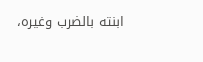ابنته بالضرب وغيره،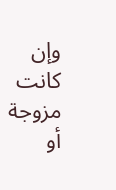وإن كانت مزوجة أو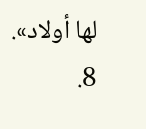لها أولاد». 8.